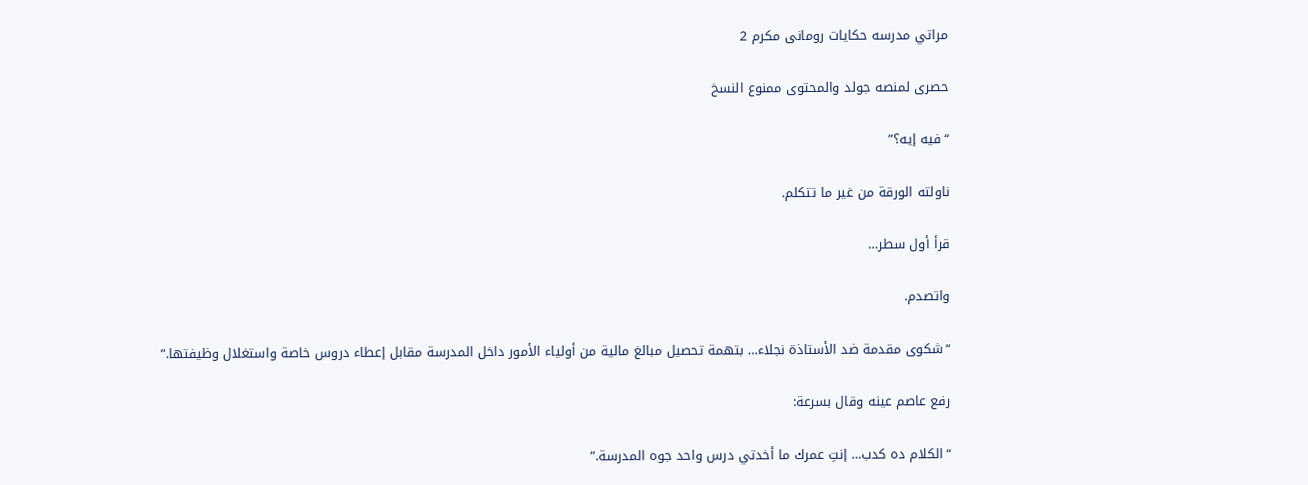مراتي مدرسه حكايات رومانى مكرم 2

حصرى لمنصه جولد والمحتوى ممنوع النسخ

“فيه إيه؟”

ناولته الورقة من غير ما تتكلم.

قرأ أول سطر…

واتصدم.

“شكوى مقدمة ضد الأستاذة نجلاء… بتهمة تحصيل مبالغ مالية من أولياء الأمور داخل المدرسة مقابل إعطاء دروس خاصة واستغلال وظيفتها.”

رفع عاصم عينه وقال بسرعة:

“الكلام ده كدب… إنتِ عمرك ما أخدتي درس واحد جوه المدرسة.”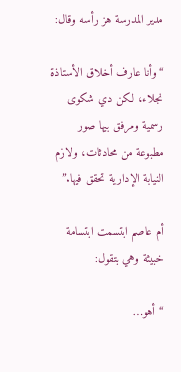مدير المدرسة هز رأسه وقال:

“وأنا عارف أخلاق الأستاذة نجلاء، لكن دي شكوى رسمية ومرفق بيها صور مطبوعة من محادثات، ولازم النيابة الإدارية تحقق فيها.”

أم عاصم ابتسمت ابتسامة خبيثة وهي بتقول:

“أهو…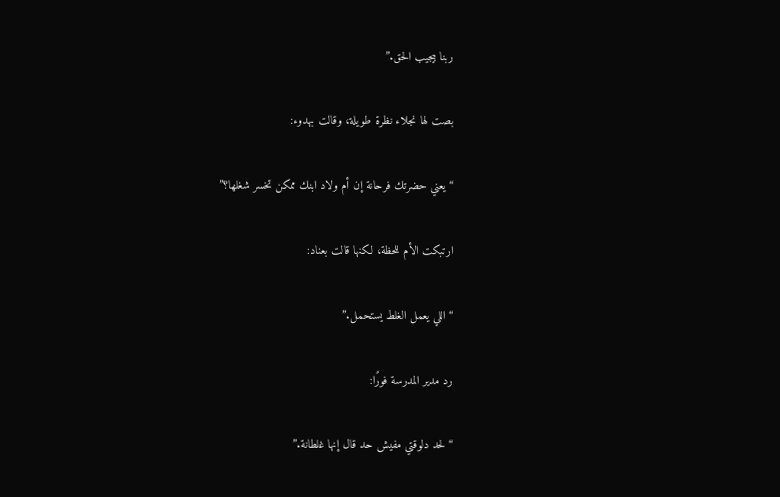ربنا بيجيب الحق.”

بصت لها نجلاء نظرة طويلة، وقالت بهدوء:

“يعني حضرتك فرحانة إن أم ولاد ابنك ممكن تخسر شغلها؟”

ارتبكت الأم للحظة، لكنها قالت بعناد:

“اللي يعمل الغلط يستحمل.”

رد مدير المدرسة فورًا:

“لحد دلوقتي مفيش حد قال إنها غلطانة.”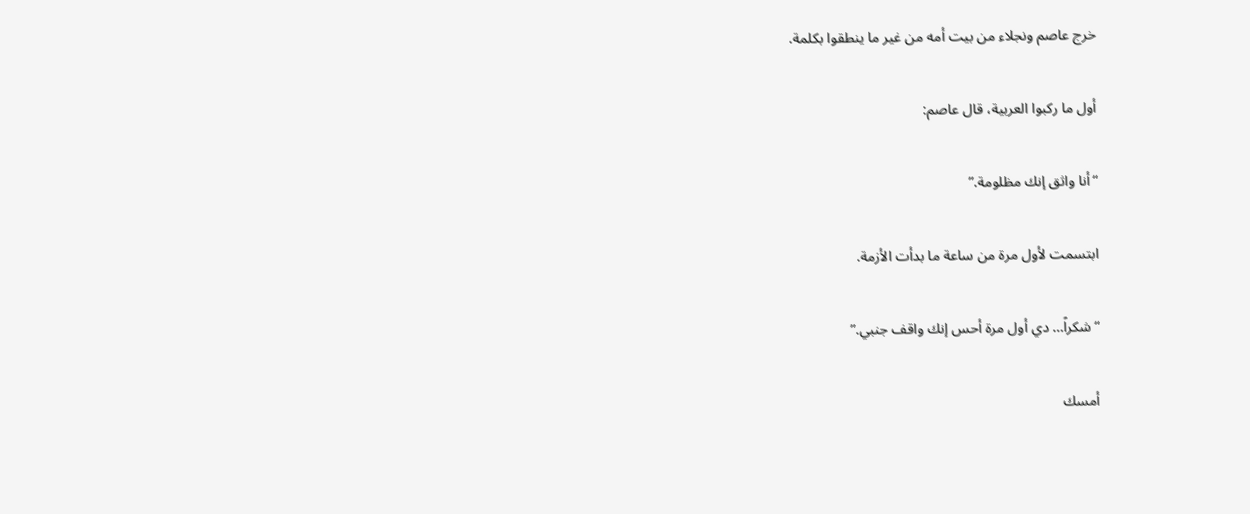خرج عاصم ونجلاء من بيت أمه من غير ما ينطقوا بكلمة.

أول ما ركبوا العربية، قال عاصم:

“أنا واثق إنك مظلومة.”

ابتسمت لأول مرة من ساعة ما بدأت الأزمة.

“شكراً… دي أول مرة أحس إنك واقف جنبي.”

أمسك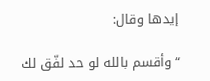إيدها وقال:

“وأقسم بالله لو حد لفّق لك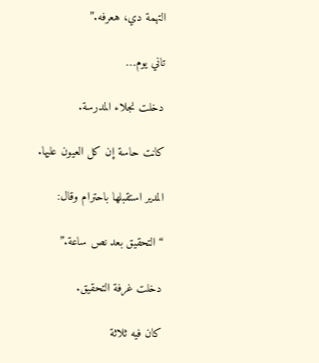التهمة دي، هعرفه.”

تاني يوم…

دخلت نجلاء المدرسة.

كانت حاسة إن كل العيون عليها.

المدير استقبلها باحترام وقال:

“التحقيق بعد نص ساعة.”

دخلت غرفة التحقيق.

كان فيه ثلاثة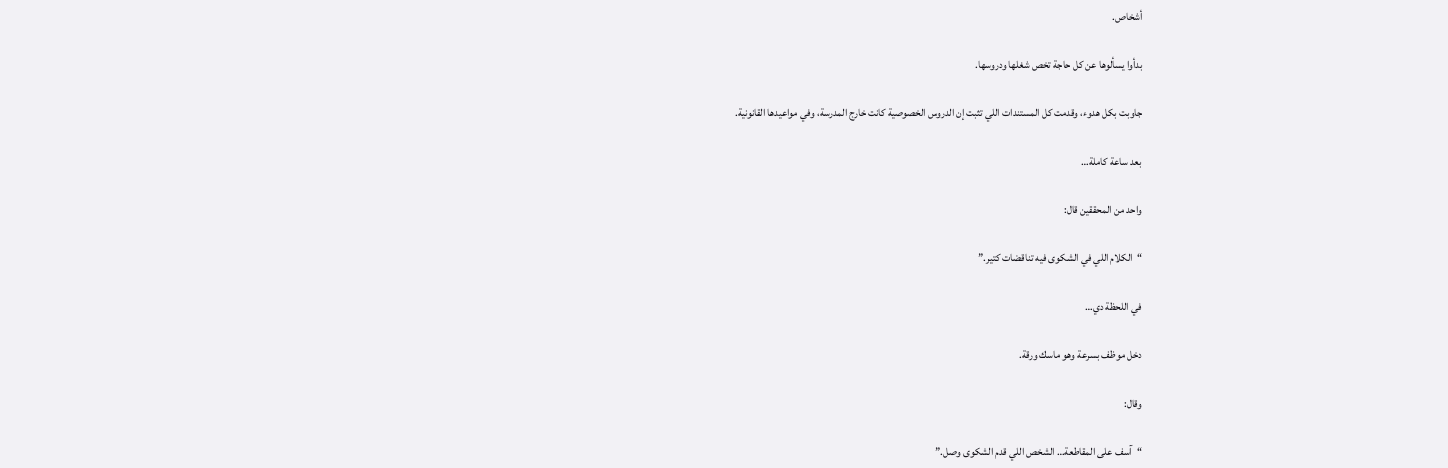أشخاص.

بدأوا يسألوها عن كل حاجة تخص شغلها ودروسها.

جاوبت بكل هدوء، وقدمت كل المستندات اللي تثبت إن الدروس الخصوصية كانت خارج المدرسة، وفي مواعيدها القانونية.

بعد ساعة كاملة…

واحد من المحققين قال:

“الكلام اللي في الشكوى فيه تناقضات كتير.”

في اللحظة دي…

دخل موظف بسرعة وهو ماسك ورقة.

وقال:

“آسف على المقاطعة… الشخص اللي قدم الشكوى وصل.”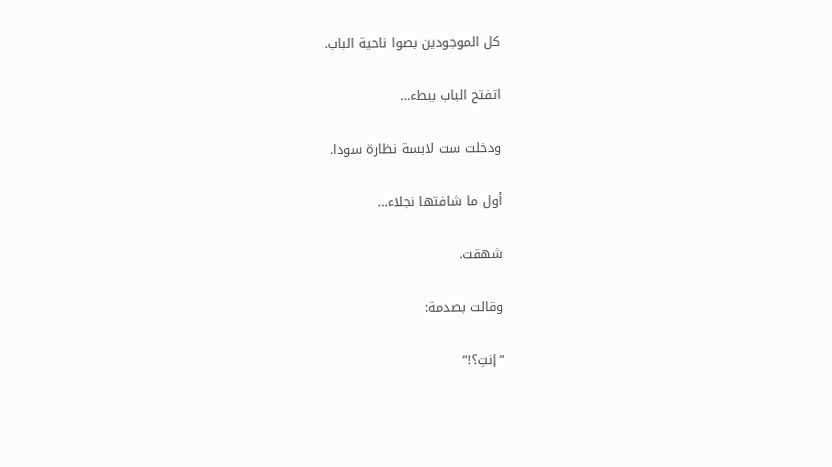كل الموجودين بصوا ناحية الباب.

اتفتح الباب ببطء…

ودخلت ست لابسة نظارة سودا.

أول ما شافتها نجلاء…

شهقت.

وقالت بصدمة:

“إنتِ؟!”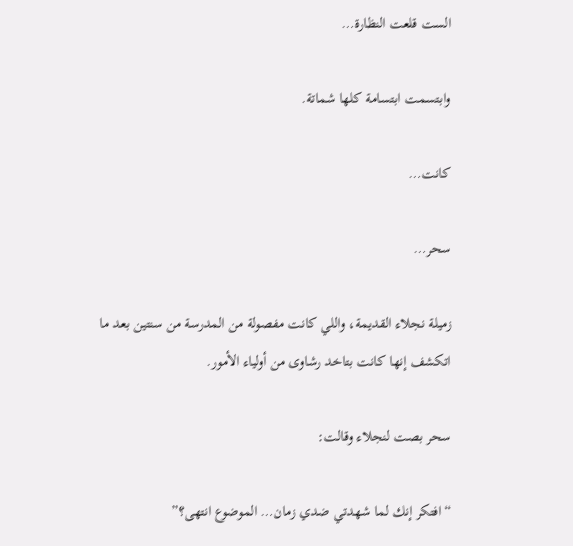الست قلعت النظارة…

وابتسمت ابتسامة كلها شماتة.

كانت…

سحر…

زميلة نجلاء القديمة، واللي كانت مفصولة من المدرسة من سنتين بعد ما اتكشف إنها كانت بتاخد رشاوى من أولياء الأمور.

سحر بصت لنجلاء وقالت:

“افتكر إنك لما شهدتي ضدي زمان… الموضوع انتهى؟”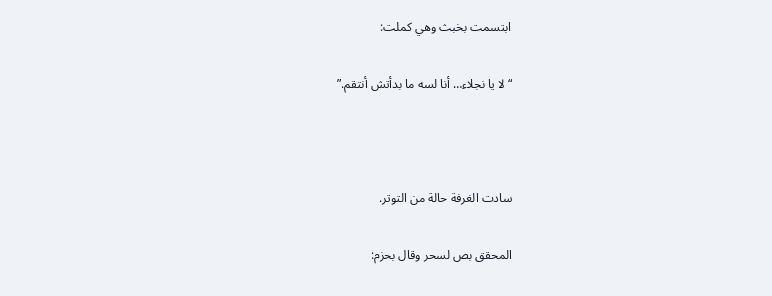ابتسمت بخبث وهي كملت:

“لا يا نجلاء… أنا لسه ما بدأتش أنتقم.”



سادت الغرفة حالة من التوتر.

المحقق بص لسحر وقال بحزم: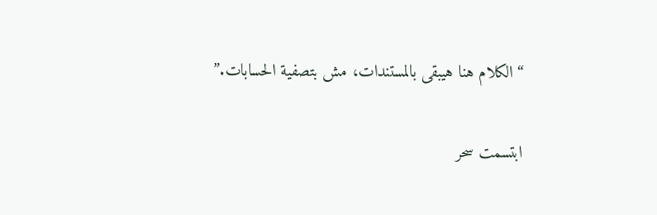“الكلام هنا هيبقى بالمستندات، مش بتصفية الحسابات.”

ابتسمت سحر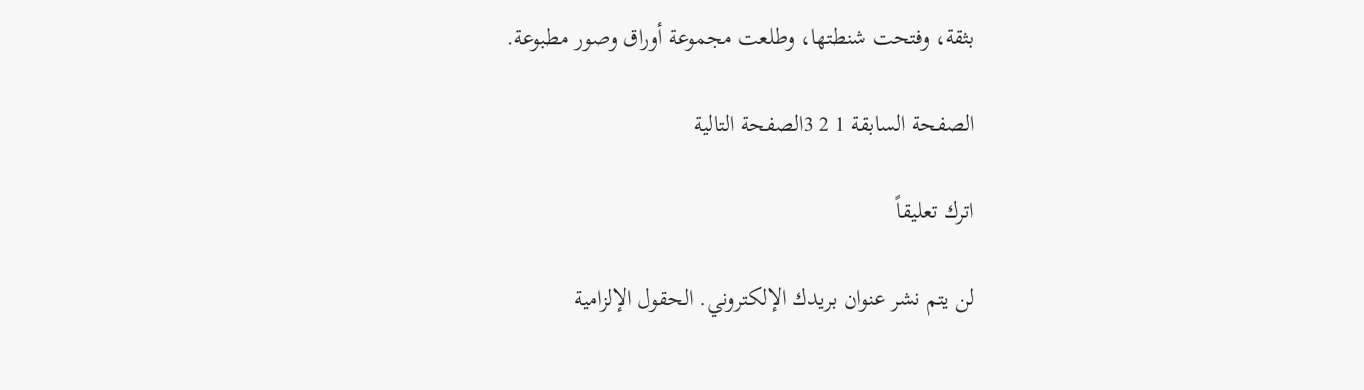بثقة، وفتحت شنطتها، وطلعت مجموعة أوراق وصور مطبوعة.

الصفحة السابقة 1 2 3الصفحة التالية

اترك تعليقاً

لن يتم نشر عنوان بريدك الإلكتروني. الحقول الإلزامية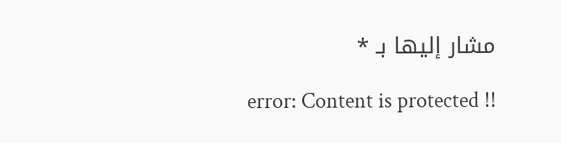مشار إليها بـ *

error: Content is protected !!